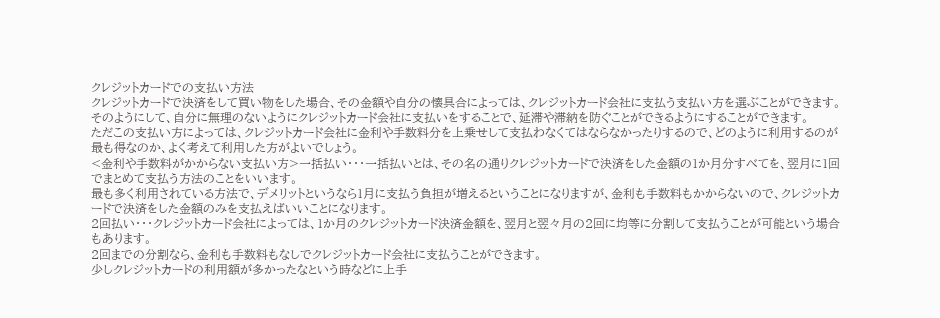クレジットカードでの支払い方法
クレジットカードで決済をして買い物をした場合、その金額や自分の懐具合によっては、クレジットカード会社に支払う支払い方を選ぶことができます。
そのようにして、自分に無理のないようにクレジットカード会社に支払いをすることで、延滞や滞納を防ぐことができるようにすることができます。
ただこの支払い方によっては、クレジットカード会社に金利や手数料分を上乗せして支払わなくてはならなかったりするので、どのように利用するのが最も得なのか、よく考えて利用した方がよいでしょう。
<金利や手数料がかからない支払い方>一括払い・・・一括払いとは、その名の通りクレジットカードで決済をした金額の1か月分すべてを、翌月に1回でまとめて支払う方法のことをいいます。
最も多く利用されている方法で、デメリットというなら1月に支払う負担が増えるということになりますが、金利も手数料もかからないので、クレジットカードで決済をした金額のみを支払えばいいことになります。
2回払い・・・クレジットカード会社によっては、1か月のクレジットカード決済金額を、翌月と翌々月の2回に均等に分割して支払うことが可能という場合もあります。
2回までの分割なら、金利も手数料もなしでクレジットカード会社に支払うことができます。
少しクレジットカードの利用額が多かったなという時などに上手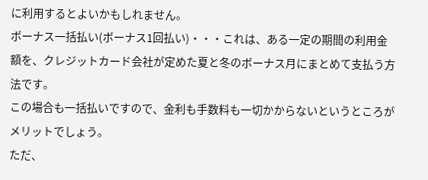に利用するとよいかもしれません。
ボーナス一括払い(ボーナス1回払い)・・・これは、ある一定の期間の利用金額を、クレジットカード会社が定めた夏と冬のボーナス月にまとめて支払う方法です。
この場合も一括払いですので、金利も手数料も一切かからないというところがメリットでしょう。
ただ、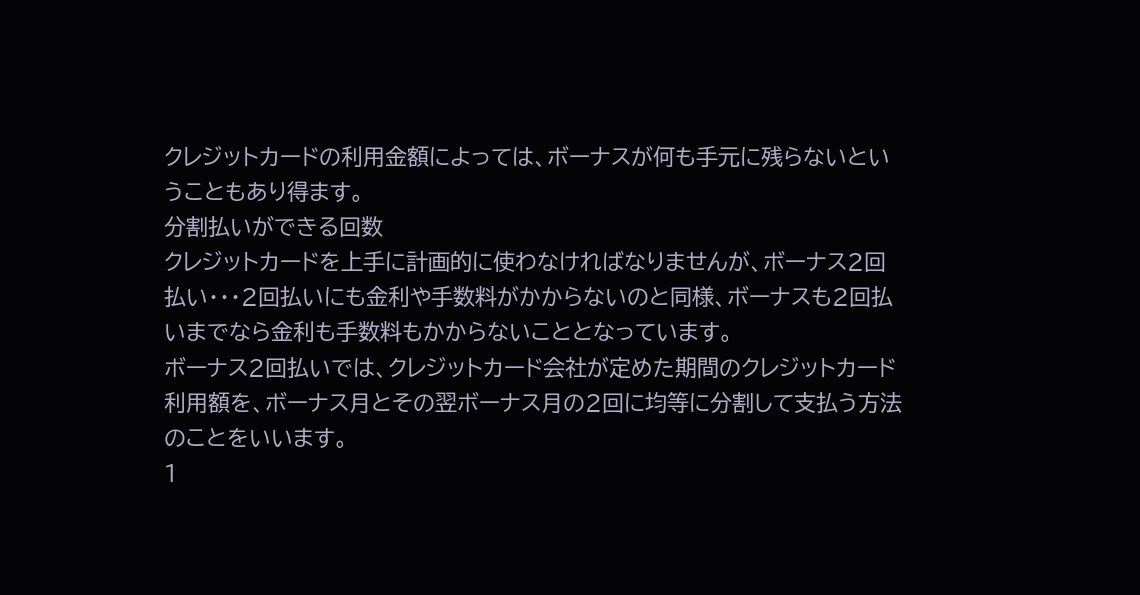クレジットカードの利用金額によっては、ボーナスが何も手元に残らないということもあり得ます。
分割払いができる回数
クレジットカードを上手に計画的に使わなければなりませんが、ボーナス2回払い・・・2回払いにも金利や手数料がかからないのと同様、ボーナスも2回払いまでなら金利も手数料もかからないこととなっています。
ボーナス2回払いでは、クレジットカード会社が定めた期間のクレジットカード利用額を、ボーナス月とその翌ボーナス月の2回に均等に分割して支払う方法のことをいいます。
1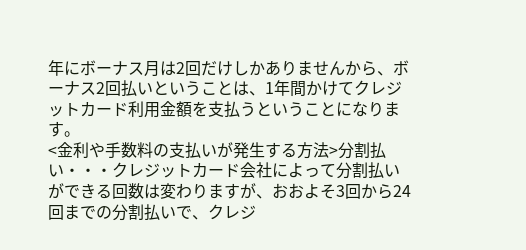年にボーナス月は2回だけしかありませんから、ボーナス2回払いということは、1年間かけてクレジットカード利用金額を支払うということになります。
<金利や手数料の支払いが発生する方法>分割払い・・・クレジットカード会社によって分割払いができる回数は変わりますが、おおよそ3回から24回までの分割払いで、クレジ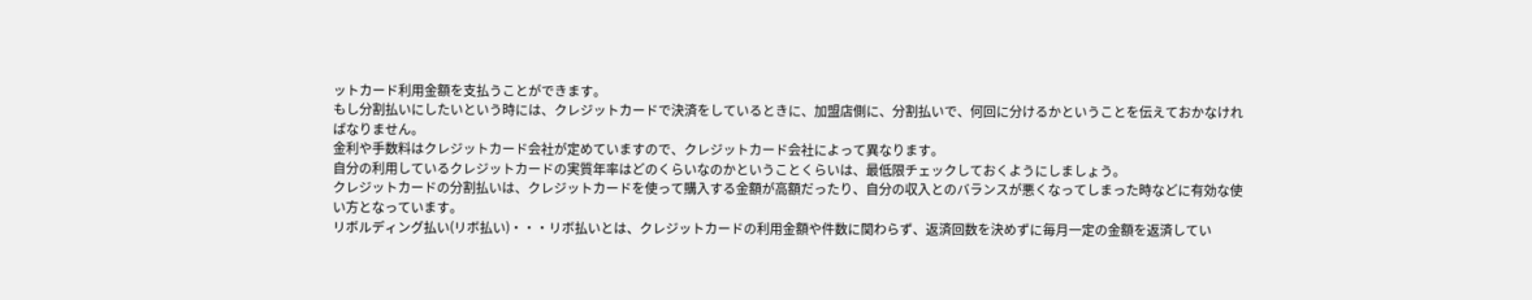ットカード利用金額を支払うことができます。
もし分割払いにしたいという時には、クレジットカードで決済をしているときに、加盟店側に、分割払いで、何回に分けるかということを伝えておかなければなりません。
金利や手数料はクレジットカード会社が定めていますので、クレジットカード会社によって異なります。
自分の利用しているクレジットカードの実質年率はどのくらいなのかということくらいは、最低限チェックしておくようにしましょう。
クレジットカードの分割払いは、クレジットカードを使って購入する金額が高額だったり、自分の収入とのバランスが悪くなってしまった時などに有効な使い方となっています。
リボルディング払い(リボ払い)・・・リボ払いとは、クレジットカードの利用金額や件数に関わらず、返済回数を決めずに毎月一定の金額を返済してい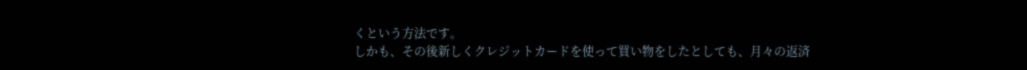くという方法です。
しかも、その後新しくクレジットカードを使って買い物をしたとしても、月々の返済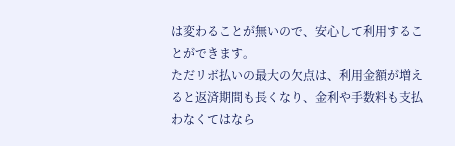は変わることが無いので、安心して利用することができます。
ただリボ払いの最大の欠点は、利用金額が増えると返済期間も長くなり、金利や手数料も支払わなくてはなら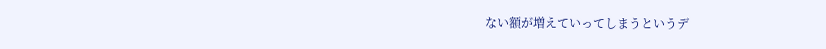ない額が増えていってしまうというデ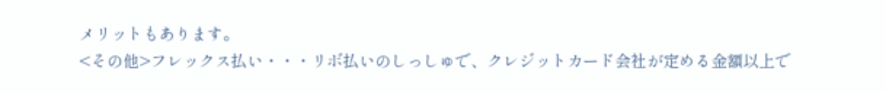メリットもあります。
<その他>フレックス払い・・・リボ払いのしっしゅで、クレジットカード会社が定める金額以上で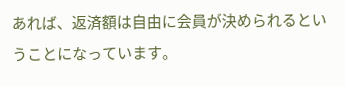あれば、返済額は自由に会員が決められるということになっています。